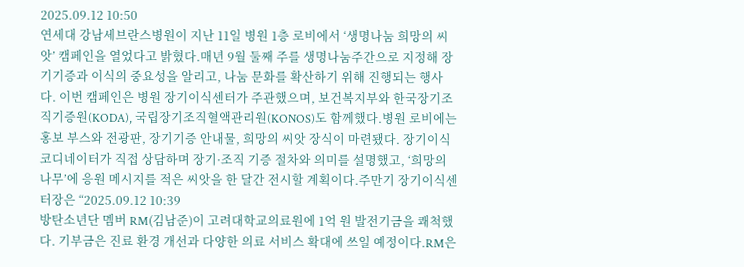2025.09.12 10:50
연세대 강남세브란스병원이 지난 11일 병원 1층 로비에서 ‘생명나눔 희망의 씨앗’ 캠페인을 열었다고 밝혔다.매년 9월 둘째 주를 생명나눔주간으로 지정해 장기기증과 이식의 중요성을 알리고, 나눔 문화를 확산하기 위해 진행되는 행사다. 이번 캠페인은 병원 장기이식센터가 주관했으며, 보건복지부와 한국장기조직기증원(KODA), 국립장기조직혈액관리원(KONOS)도 함께했다.병원 로비에는 홍보 부스와 전광판, 장기기증 안내물, 희망의 씨앗 장식이 마련됐다. 장기이식코디네이터가 직접 상담하며 장기·조직 기증 절차와 의미를 설명했고, ‘희망의 나무’에 응원 메시지를 적은 씨앗을 한 달간 전시할 계획이다.주만기 장기이식센터장은 “2025.09.12 10:39
방탄소년단 멤버 RM(김남준)이 고려대학교의료원에 1억 원 발전기금을 쾌척했다. 기부금은 진료 환경 개선과 다양한 의료 서비스 확대에 쓰일 예정이다.RM은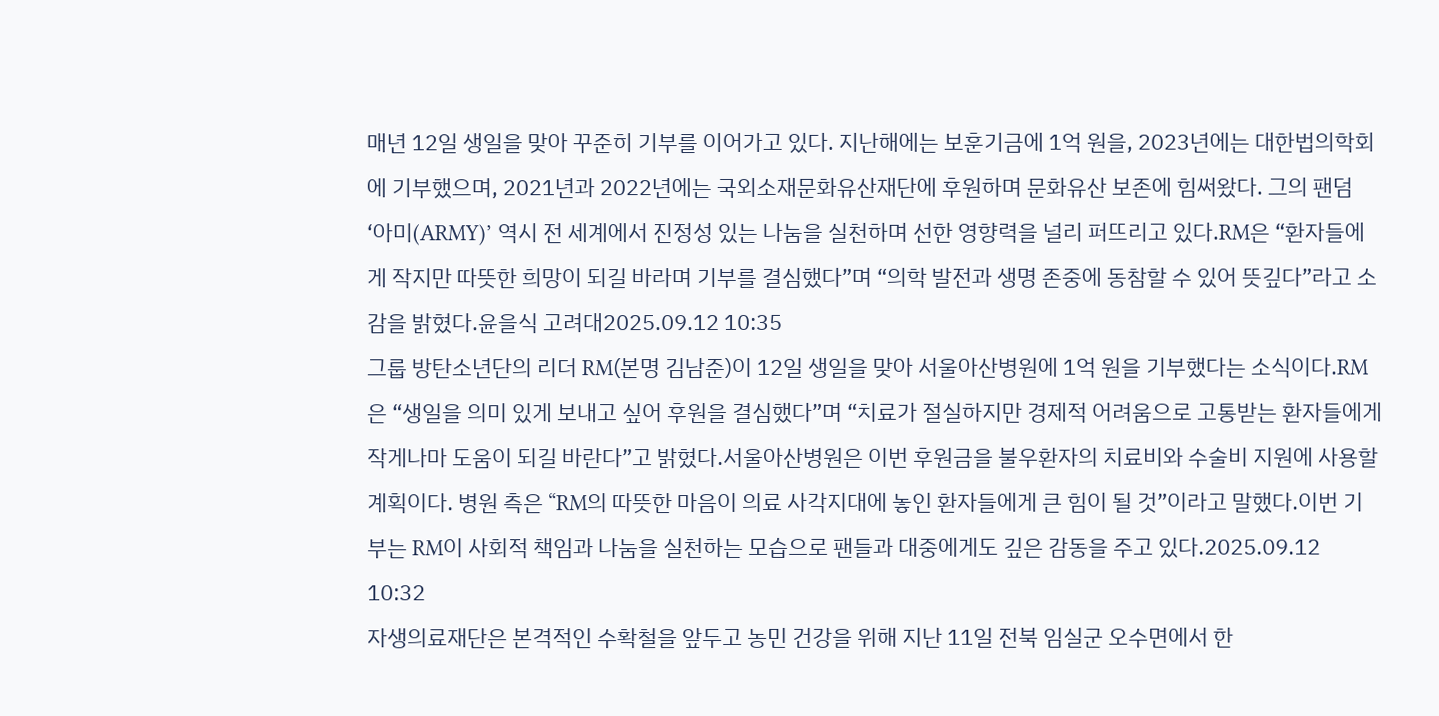매년 12일 생일을 맞아 꾸준히 기부를 이어가고 있다. 지난해에는 보훈기금에 1억 원을, 2023년에는 대한법의학회에 기부했으며, 2021년과 2022년에는 국외소재문화유산재단에 후원하며 문화유산 보존에 힘써왔다. 그의 팬덤 ‘아미(ARMY)’ 역시 전 세계에서 진정성 있는 나눔을 실천하며 선한 영향력을 널리 퍼뜨리고 있다.RM은 “환자들에게 작지만 따뜻한 희망이 되길 바라며 기부를 결심했다”며 “의학 발전과 생명 존중에 동참할 수 있어 뜻깊다”라고 소감을 밝혔다.윤을식 고려대2025.09.12 10:35
그룹 방탄소년단의 리더 RM(본명 김남준)이 12일 생일을 맞아 서울아산병원에 1억 원을 기부했다는 소식이다.RM은 “생일을 의미 있게 보내고 싶어 후원을 결심했다”며 “치료가 절실하지만 경제적 어려움으로 고통받는 환자들에게 작게나마 도움이 되길 바란다”고 밝혔다.서울아산병원은 이번 후원금을 불우환자의 치료비와 수술비 지원에 사용할 계획이다. 병원 측은 “RM의 따뜻한 마음이 의료 사각지대에 놓인 환자들에게 큰 힘이 될 것”이라고 말했다.이번 기부는 RM이 사회적 책임과 나눔을 실천하는 모습으로 팬들과 대중에게도 깊은 감동을 주고 있다.2025.09.12 10:32
자생의료재단은 본격적인 수확철을 앞두고 농민 건강을 위해 지난 11일 전북 임실군 오수면에서 한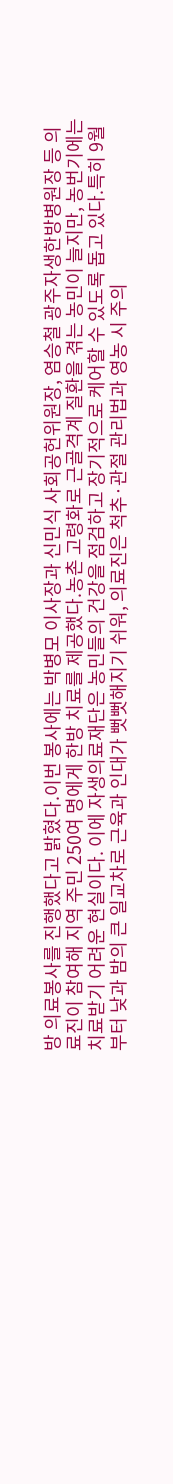방 의료봉사를 진행했다고 밝혔다.이번 봉사에는 박병모 이사장과 신민식 사회공헌위원장, 염승철 광주자생한방병원장 등 의료진이 참여해 지역 주민 250여 명에게 한방 치료를 제공했다.농촌 고령화로 근골격계 질환을 겪는 농민이 늘지만, 농번기에는 치료받기 어려운 현실이다. 이에 자생의료재단은 농민들의 건강을 점검하고 장기적으로 케어할 수 있도록 돕고 있다.특히 9월부터 낮과 밤의 큰 일교차로 근육과 인대가 뻣뻣해지기 쉬워, 의료진은 척추·관절 관리법과 영농 시 주의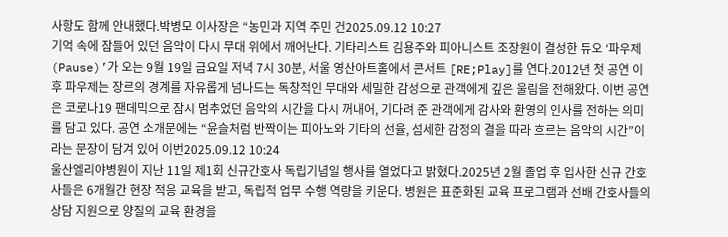사항도 함께 안내했다.박병모 이사장은 “농민과 지역 주민 건2025.09.12 10:27
기억 속에 잠들어 있던 음악이 다시 무대 위에서 깨어난다. 기타리스트 김용주와 피아니스트 조장원이 결성한 듀오 ‘파우제(Pause)’가 오는 9월 19일 금요일 저녁 7시 30분, 서울 영산아트홀에서 콘서트 [RE;Play]를 연다.2012년 첫 공연 이후 파우제는 장르의 경계를 자유롭게 넘나드는 독창적인 무대와 세밀한 감성으로 관객에게 깊은 울림을 전해왔다. 이번 공연은 코로나19 팬데믹으로 잠시 멈추었던 음악의 시간을 다시 꺼내어, 기다려 준 관객에게 감사와 환영의 인사를 전하는 의미를 담고 있다. 공연 소개문에는 “윤슬처럼 반짝이는 피아노와 기타의 선율, 섬세한 감정의 결을 따라 흐르는 음악의 시간”이라는 문장이 담겨 있어 이번2025.09.12 10:24
울산엘리야병원이 지난 11일 제1회 신규간호사 독립기념일 행사를 열었다고 밝혔다.2025년 2월 졸업 후 입사한 신규 간호사들은 6개월간 현장 적응 교육을 받고, 독립적 업무 수행 역량을 키운다. 병원은 표준화된 교육 프로그램과 선배 간호사들의 상담 지원으로 양질의 교육 환경을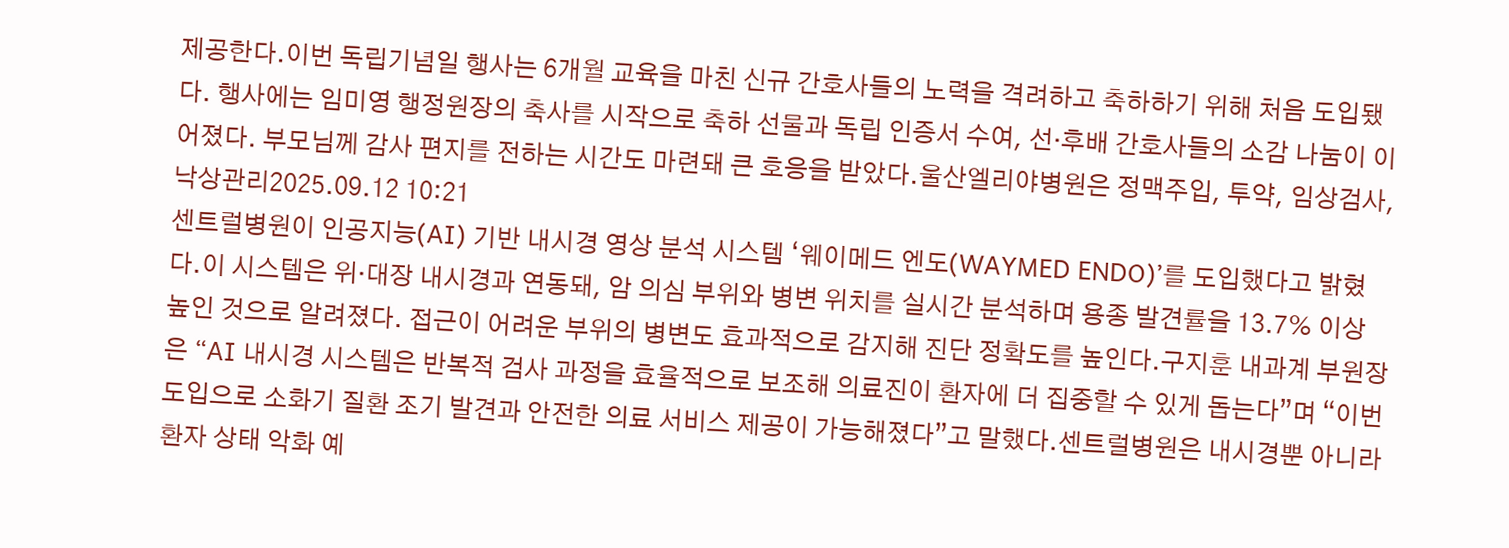제공한다.이번 독립기념일 행사는 6개월 교육을 마친 신규 간호사들의 노력을 격려하고 축하하기 위해 처음 도입됐다. 행사에는 임미영 행정원장의 축사를 시작으로 축하 선물과 독립 인증서 수여, 선·후배 간호사들의 소감 나눔이 이어졌다. 부모님께 감사 편지를 전하는 시간도 마련돼 큰 호응을 받았다.울산엘리야병원은 정맥주입, 투약, 임상검사, 낙상관리2025.09.12 10:21
센트럴병원이 인공지능(AI) 기반 내시경 영상 분석 시스템 ‘웨이메드 엔도(WAYMED ENDO)’를 도입했다고 밝혔다.이 시스템은 위·대장 내시경과 연동돼, 암 의심 부위와 병변 위치를 실시간 분석하며 용종 발견률을 13.7% 이상 높인 것으로 알려졌다. 접근이 어려운 부위의 병변도 효과적으로 감지해 진단 정확도를 높인다.구지훈 내과계 부원장은 “AI 내시경 시스템은 반복적 검사 과정을 효율적으로 보조해 의료진이 환자에 더 집중할 수 있게 돕는다”며 “이번 도입으로 소화기 질환 조기 발견과 안전한 의료 서비스 제공이 가능해졌다”고 말했다.센트럴병원은 내시경뿐 아니라 환자 상태 악화 예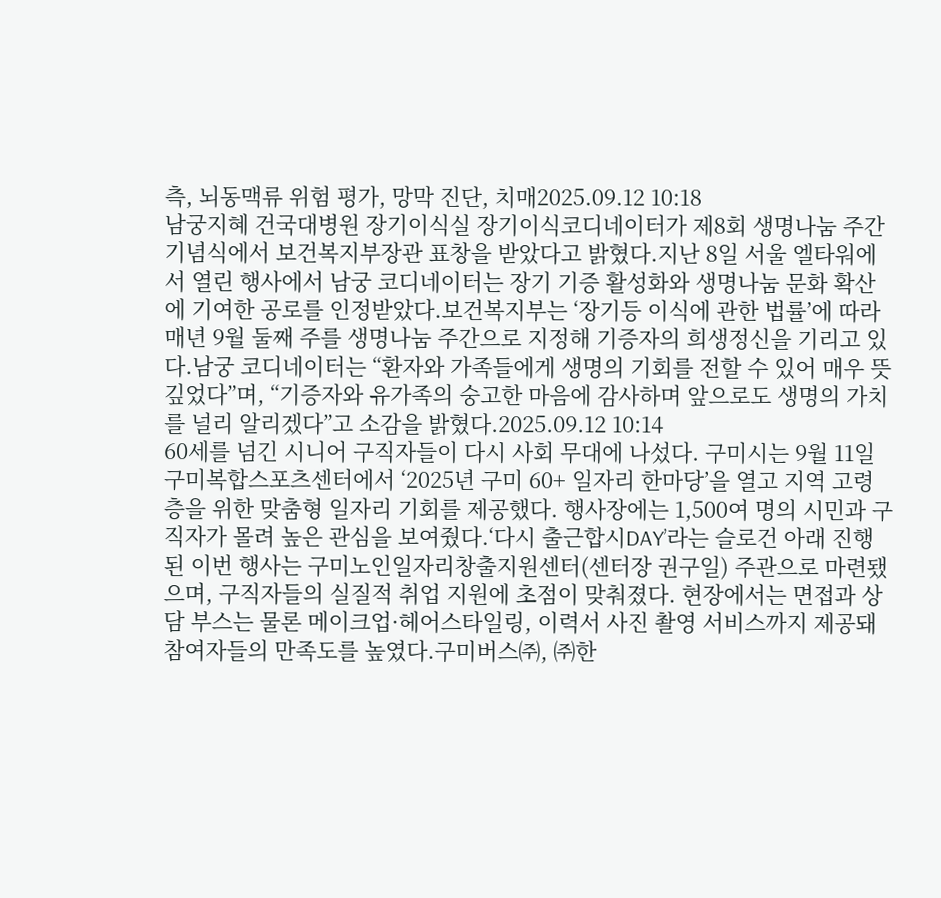측, 뇌동맥류 위험 평가, 망막 진단, 치매2025.09.12 10:18
남궁지혜 건국대병원 장기이식실 장기이식코디네이터가 제8회 생명나눔 주간 기념식에서 보건복지부장관 표창을 받았다고 밝혔다.지난 8일 서울 엘타워에서 열린 행사에서 남궁 코디네이터는 장기 기증 활성화와 생명나눔 문화 확산에 기여한 공로를 인정받았다.보건복지부는 ‘장기등 이식에 관한 법률’에 따라 매년 9월 둘째 주를 생명나눔 주간으로 지정해 기증자의 희생정신을 기리고 있다.남궁 코디네이터는 “환자와 가족들에게 생명의 기회를 전할 수 있어 매우 뜻깊었다”며, “기증자와 유가족의 숭고한 마음에 감사하며 앞으로도 생명의 가치를 널리 알리겠다”고 소감을 밝혔다.2025.09.12 10:14
60세를 넘긴 시니어 구직자들이 다시 사회 무대에 나섰다. 구미시는 9월 11일 구미복합스포츠센터에서 ‘2025년 구미 60+ 일자리 한마당’을 열고 지역 고령층을 위한 맞춤형 일자리 기회를 제공했다. 행사장에는 1,500여 명의 시민과 구직자가 몰려 높은 관심을 보여줬다.‘다시 출근합시DAY’라는 슬로건 아래 진행된 이번 행사는 구미노인일자리창출지원센터(센터장 권구일) 주관으로 마련됐으며, 구직자들의 실질적 취업 지원에 초점이 맞춰졌다. 현장에서는 면접과 상담 부스는 물론 메이크업·헤어스타일링, 이력서 사진 촬영 서비스까지 제공돼 참여자들의 만족도를 높였다.구미버스㈜, ㈜한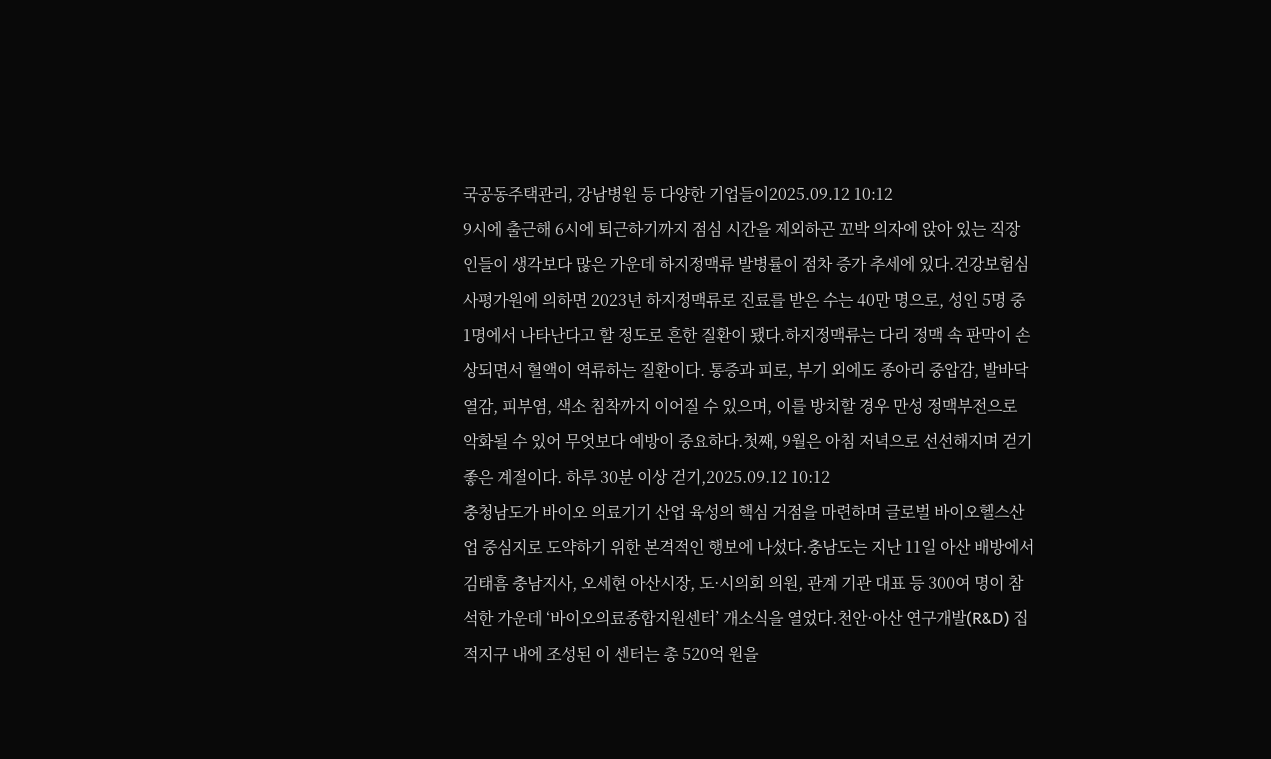국공동주택관리, 강남병원 등 다양한 기업들이2025.09.12 10:12
9시에 출근해 6시에 퇴근하기까지 점심 시간을 제외하곤 꼬박 의자에 앉아 있는 직장인들이 생각보다 많은 가운데 하지정맥류 발병률이 점차 증가 추세에 있다.건강보험심사평가원에 의하면 2023년 하지정맥류로 진료를 받은 수는 40만 명으로, 성인 5명 중 1명에서 나타난다고 할 정도로 흔한 질환이 됐다.하지정맥류는 다리 정맥 속 판막이 손상되면서 혈액이 역류하는 질환이다. 통증과 피로, 부기 외에도 종아리 중압감, 발바닥 열감, 피부염, 색소 침착까지 이어질 수 있으며, 이를 방치할 경우 만성 정맥부전으로 악화될 수 있어 무엇보다 예방이 중요하다.첫째, 9월은 아침 저녁으로 선선해지며 걷기 좋은 계절이다. 하루 30분 이상 걷기,2025.09.12 10:12
충청남도가 바이오 의료기기 산업 육성의 핵심 거점을 마련하며 글로벌 바이오헬스산업 중심지로 도약하기 위한 본격적인 행보에 나섰다.충남도는 지난 11일 아산 배방에서 김태흠 충남지사, 오세현 아산시장, 도·시의회 의원, 관계 기관 대표 등 300여 명이 참석한 가운데 ‘바이오의료종합지원센터’ 개소식을 열었다.천안·아산 연구개발(R&D) 집적지구 내에 조성된 이 센터는 총 520억 원을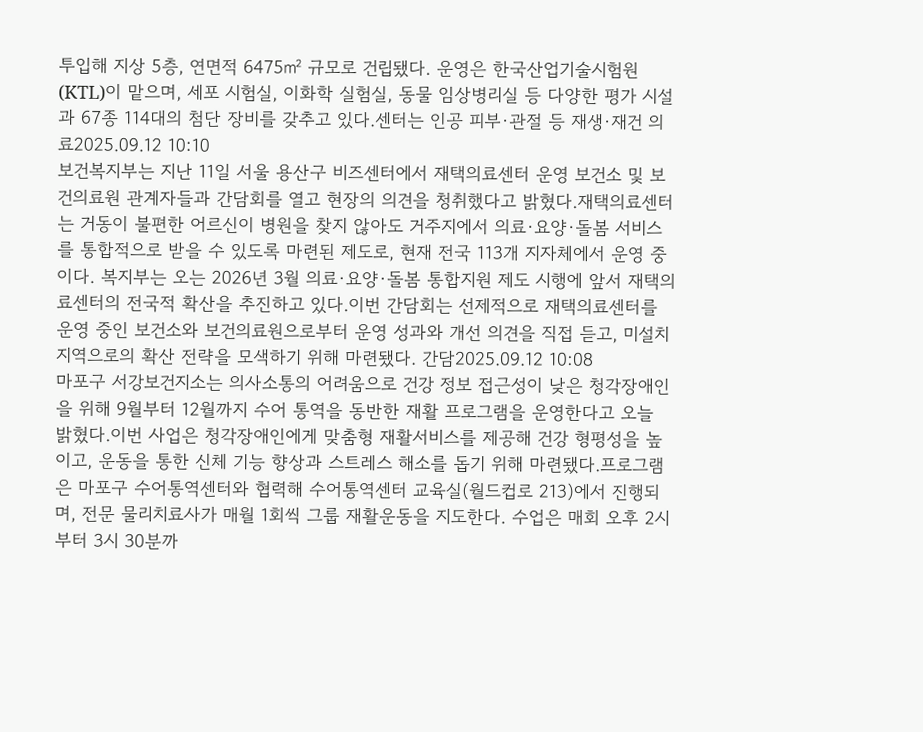투입해 지상 5층, 연면적 6475㎡ 규모로 건립됐다. 운영은 한국산업기술시험원(KTL)이 맡으며, 세포 시험실, 이화학 실험실, 동물 임상병리실 등 다양한 평가 시설과 67종 114대의 첨단 장비를 갖추고 있다.센터는 인공 피부·관절 등 재생·재건 의료2025.09.12 10:10
보건복지부는 지난 11일 서울 용산구 비즈센터에서 재택의료센터 운영 보건소 및 보건의료원 관계자들과 간담회를 열고 현장의 의견을 청취했다고 밝혔다.재택의료센터는 거동이 불편한 어르신이 병원을 찾지 않아도 거주지에서 의료·요양·돌봄 서비스를 통합적으로 받을 수 있도록 마련된 제도로, 현재 전국 113개 지자체에서 운영 중이다. 복지부는 오는 2026년 3월 의료·요양·돌봄 통합지원 제도 시행에 앞서 재택의료센터의 전국적 확산을 추진하고 있다.이번 간담회는 선제적으로 재택의료센터를 운영 중인 보건소와 보건의료원으로부터 운영 성과와 개선 의견을 직접 듣고, 미설치 지역으로의 확산 전략을 모색하기 위해 마련됐다. 간담2025.09.12 10:08
마포구 서강보건지소는 의사소통의 어려움으로 건강 정보 접근성이 낮은 청각장애인을 위해 9월부터 12월까지 수어 통역을 동반한 재활 프로그램을 운영한다고 오늘 밝혔다.이번 사업은 청각장애인에게 맞춤형 재활서비스를 제공해 건강 형평성을 높이고, 운동을 통한 신체 기능 향상과 스트레스 해소를 돕기 위해 마련됐다.프로그램은 마포구 수어통역센터와 협력해 수어통역센터 교육실(월드컵로 213)에서 진행되며, 전문 물리치료사가 매월 1회씩 그룹 재활운동을 지도한다. 수업은 매회 오후 2시부터 3시 30분까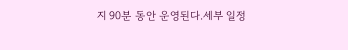지 90분 동안 운영된다.세부 일정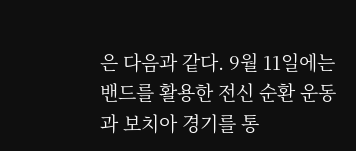은 다음과 같다. 9월 11일에는 밴드를 활용한 전신 순환 운동과 보치아 경기를 통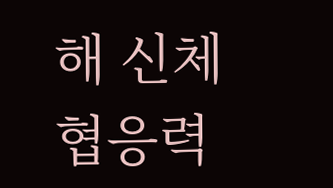해 신체 협응력